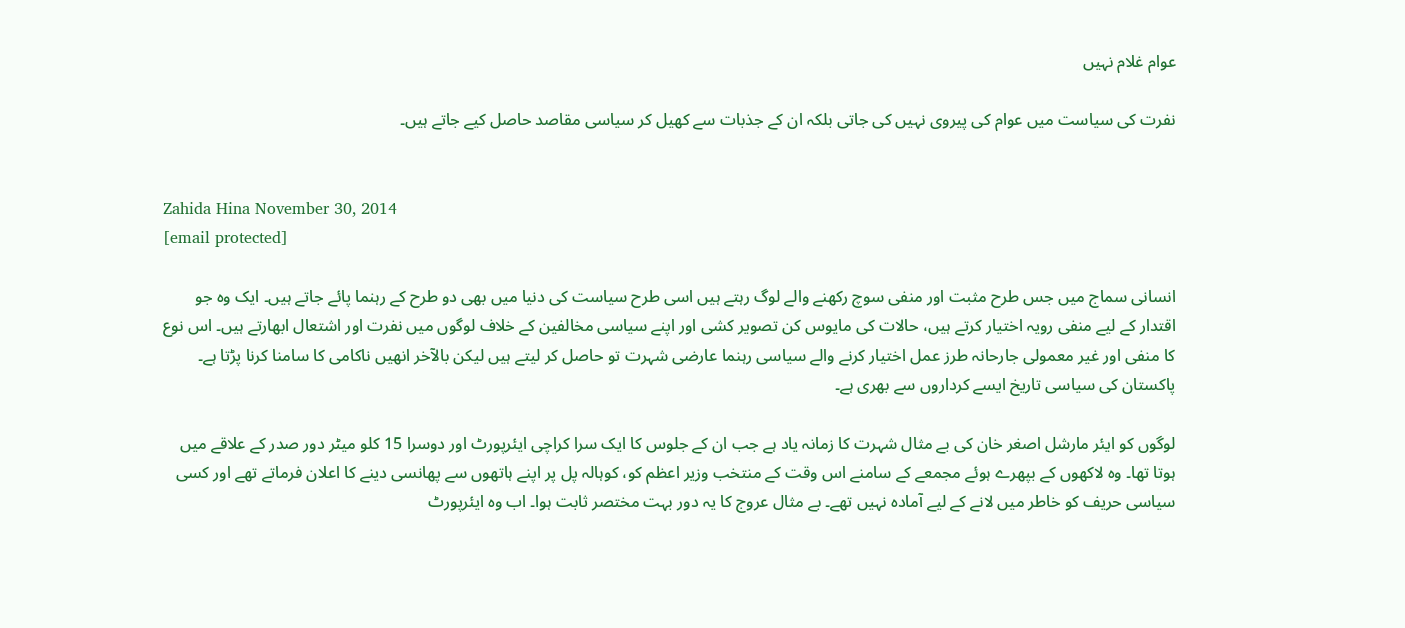عوام غلام نہیں

نفرت کی سیاست میں عوام کی پیروی نہیں کی جاتی بلکہ ان کے جذبات سے کھیل کر سیاسی مقاصد حاصل کیے جاتے ہیں۔


Zahida Hina November 30, 2014
[email protected]

انسانی سماج میں جس طرح مثبت اور منفی سوچ رکھنے والے لوگ رہتے ہیں اسی طرح سیاست کی دنیا میں بھی دو طرح کے رہنما پائے جاتے ہیں۔ ایک وہ جو اقتدار کے لیے منفی رویہ اختیار کرتے ہیں، حالات کی مایوس کن تصویر کشی اور اپنے سیاسی مخالفین کے خلاف لوگوں میں نفرت اور اشتعال ابھارتے ہیں۔ اس نوع کا منفی اور غیر معمولی جارحانہ طرز عمل اختیار کرنے والے سیاسی رہنما عارضی شہرت تو حاصل کر لیتے ہیں لیکن بالآخر انھیں ناکامی کا سامنا کرنا پڑتا ہے۔ پاکستان کی سیاسی تاریخ ایسے کرداروں سے بھری ہے۔

لوگوں کو ایئر مارشل اصغر خان کی بے مثال شہرت کا زمانہ یاد ہے جب ان کے جلوس کا ایک سرا کراچی ایئرپورٹ اور دوسرا 15 کلو میٹر دور صدر کے علاقے میں ہوتا تھا۔ وہ لاکھوں کے بپھرے ہوئے مجمعے کے سامنے اس وقت کے منتخب وزیر اعظم کو، کوہالہ پل پر اپنے ہاتھوں سے پھانسی دینے کا اعلان فرماتے تھے اور کسی سیاسی حریف کو خاطر میں لانے کے لیے آمادہ نہیں تھے۔ بے مثال عروج کا یہ دور بہت مختصر ثابت ہوا۔ اب وہ ایئرپورٹ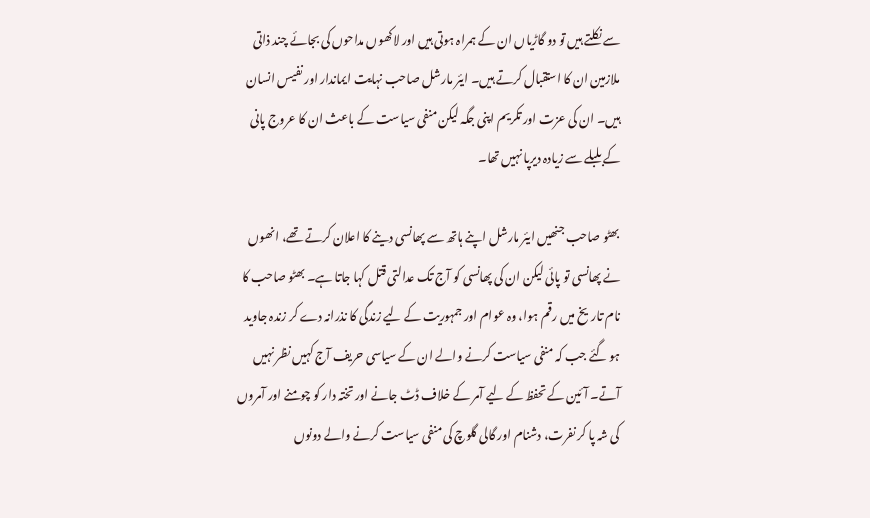سے نکلتے ہیں تو دو گاڑیاں ان کے ہمراہ ہوتی ہیں اور لاکھوں مداحوں کی بجائے چند ذاتی ملازمین ان کا استقبال کرتے ہیں۔ ایئر مارشل صاحب نہایت ایماندار اور نفیس انسان ہیں۔ ان کی عزت اور تکریم اپنی جگہ لیکن منفی سیاست کے باعث ان کا عروج پانی کے بلبلے سے زیادہ دیرپا نہیں تھا۔

بھٹو صاحب جنھیں ایئر مارشل اپنے ہاتھ سے پھانسی دینے کا اعلان کرتے تھے، انھوں نے پھانسی تو پائی لیکن ان کی پھانسی کو آج تک عدالتی قتل کہا جاتا ہے۔ بھٹو صاحب کا نام تاریخ میں رقم ہوا، وہ عوام اور جمہوریت کے لیے زندگی کا نذرانہ دے کر زندہ جاوید ہو گئے جب کہ منفی سیاست کرنے والے ان کے سیاسی حریف آج کہیں نظر نہیں آتے۔ آئین کے تحفظ کے لیے آمر کے خلاف ڈٹ جانے اور تختہ دار کو چومنے اور آمروں کی شہ پا کر نفرت، دشنام اور گالی گلوچ کی منفی سیاست کرنے والے دونوں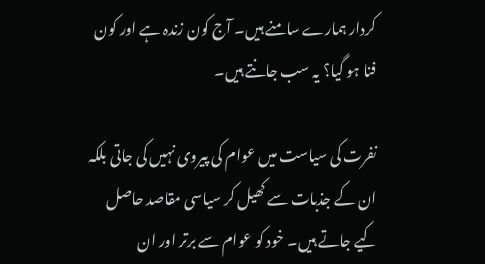کردار ہمارے سامنے ہیں۔ آج کون زندہ ہے اور کون فنا ہو گیا؟ یہ سب جانتے ہیں۔

نفرت کی سیاست میں عوام کی پیروی نہیں کی جاتی بلکہ ان کے جذبات سے کھیل کر سیاسی مقاصد حاصل کیے جاتے ہیں۔ خود کو عوام سے برتر اور ان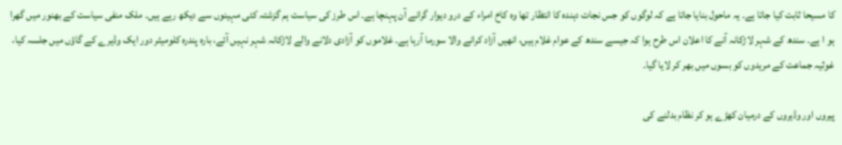کا مسیحا ثابت کیا جاتا ہے۔ یہ ماحول بنایا جاتا ہے کہ لوگوں کو جس نجات دہندہ کا انتظار تھا وہ کاخ امراء کے درو دیوار گرانے آن پہنچا ہے۔ اس طرز کی سیاست ہم گزشتہ کئی مہینوں سے دیکھ رہے ہیں۔ ملک منفی سیاست کے بھنور میں گھرا ہو ا ہے۔ سندھ کے شہر لاڑکانہ آنے کا اعلان اس طرح ہوا کہ جیسے سندھ کے عوام غلام ہیں، انھیں آزاد کرانے والا سورما آرہا ہے۔ غلاموں کو آزادی دلانے والے لاڑکانہ شہر نہیں آئے، بارہ پندرہ کلومیٹر دور ایک وڈیرے کے گاؤں میں جلسہ کیا، غوثیہ جماعت کے مریدوں کو بسوں میں بھر کر لایا گیا۔

پیروں اور وڈیروں کے درمیان کھڑے ہو کر نظام بدلنے کی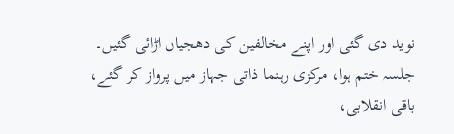نوید دی گئی اور اپنے مخالفین کی دھجیاں اڑائی گئیں۔ جلسہ ختم ہوا، مرکزی رہنما ذاتی جہاز میں پرواز کر گئے، باقی انقلابی،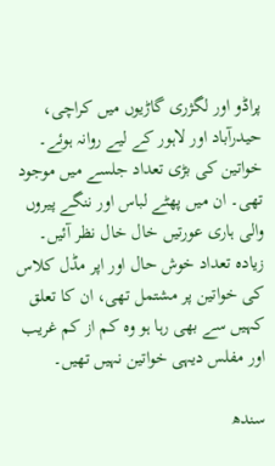پراڈو اور لگژری گاڑیوں میں کراچی، حیدرآباد اور لاہور کے لیے روانہ ہوئے۔ خواتین کی بڑی تعداد جلسے میں موجود تھی۔ ان میں پھٹے لباس اور ننگے پیروں والی ہاری عورتیں خال خال نظر آئیں۔ زیادہ تعداد خوش حال اور اپر مڈل کلاس کی خواتین پر مشتمل تھی، ان کا تعلق کہیں سے بھی رہا ہو وہ کم از کم غریب اور مفلس دیہی خواتین نہیں تھیں۔

سندھ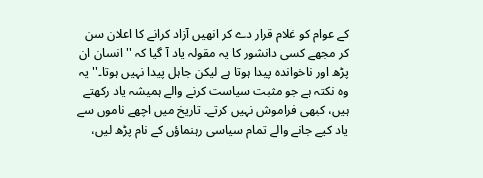کے عوام کو غلام قرار دے کر انھیں آزاد کرانے کا اعلان سن کر مجھے کسی دانشور کا یہ مقولہ یاد آ گیا کہ ''انسان ان پڑھ اور ناخواندہ پیدا ہوتا ہے لیکن جاہل پیدا نہیں ہوتا۔'' یہ وہ نکتہ ہے جو مثبت سیاست کرنے والے ہمیشہ یاد رکھتے ہیں، کبھی فراموش نہیں کرتے۔ تاریخ میں اچھے ناموں سے یاد کیے جانے والے تمام سیاسی رہنماؤں کے نام پڑھ لیں،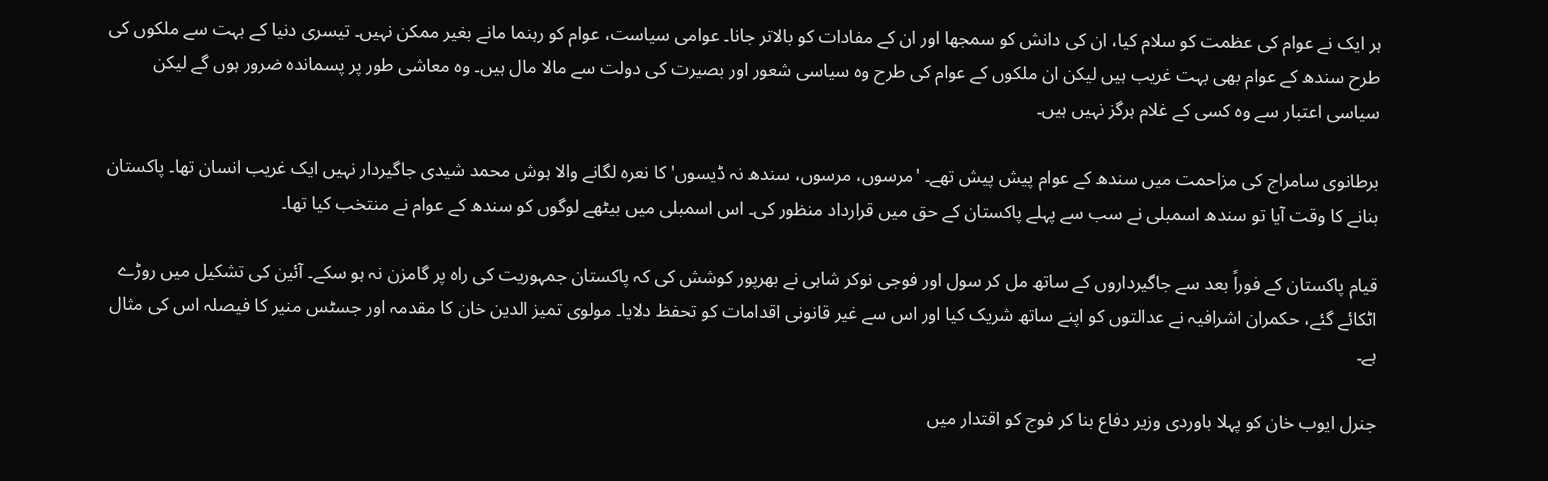ہر ایک نے عوام کی عظمت کو سلام کیا، ان کی دانش کو سمجھا اور ان کے مفادات کو بالاتر جانا۔ عوامی سیاست، عوام کو رہنما مانے بغیر ممکن نہیں۔ تیسری دنیا کے بہت سے ملکوں کی طرح سندھ کے عوام بھی بہت غریب ہیں لیکن ان ملکوں کے عوام کی طرح وہ سیاسی شعور اور بصیرت کی دولت سے مالا مال ہیں۔ وہ معاشی طور پر پسماندہ ضرور ہوں گے لیکن سیاسی اعتبار سے وہ کسی کے غلام ہرگز نہیں ہیں۔

برطانوی سامراج کی مزاحمت میں سندھ کے عوام پیش پیش تھے۔ 'مرسوں، مرسوں، سندھ نہ ڈیسوں' کا نعرہ لگانے والا ہوش محمد شیدی جاگیردار نہیں ایک غریب انسان تھا۔ پاکستان بنانے کا وقت آیا تو سندھ اسمبلی نے سب سے پہلے پاکستان کے حق میں قرارداد منظور کی۔ اس اسمبلی میں بیٹھے لوگوں کو سندھ کے عوام نے منتخب کیا تھا۔

قیام پاکستان کے فوراً بعد سے جاگیرداروں کے ساتھ مل کر سول اور فوجی نوکر شاہی نے بھرپور کوشش کی کہ پاکستان جمہوریت کی راہ پر گامزن نہ ہو سکے۔ آئین کی تشکیل میں روڑے اٹکائے گئے، حکمران اشرافیہ نے عدالتوں کو اپنے ساتھ شریک کیا اور اس سے غیر قانونی اقدامات کو تحفظ دلایا۔ مولوی تمیز الدین خان کا مقدمہ اور جسٹس منیر کا فیصلہ اس کی مثال ہے۔

جنرل ایوب خان کو پہلا باوردی وزیر دفاع بنا کر فوج کو اقتدار میں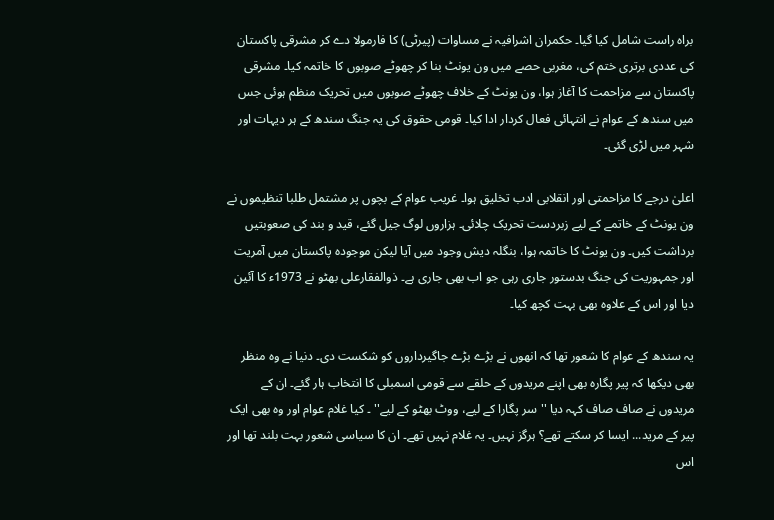براہ راست شامل کیا گیا۔ حکمران اشرافیہ نے مساوات (پیرٹی) کا فارمولا دے کر مشرقی پاکستان کی عددی برتری ختم کی، مغربی حصے میں ون یونٹ بنا کر چھوٹے صوبوں کا خاتمہ کیا۔ مشرقی پاکستان سے مزاحمت کا آغاز ہوا، ون یونٹ کے خلاف چھوٹے صوبوں میں تحریک منظم ہوئی جس میں سندھ کے عوام نے انتہائی فعال کردار ادا کیا۔ قومی حقوق کی یہ جنگ سندھ کے ہر دیہات اور شہر میں لڑی گئی۔

اعلیٰ درجے کا مزاحمتی اور انقلابی ادب تخلیق ہوا۔ غریب عوام کے بچوں پر مشتمل طلبا تنظیموں نے ون یونٹ کے خاتمے کے لیے زبردست تحریک چلائی۔ ہزاروں لوگ جیل گئے، قید و بند کی صعوبتیں برداشت کیں۔ ون یونٹ کا خاتمہ ہوا، بنگلہ دیش وجود میں آیا لیکن موجودہ پاکستان میں آمریت اور جمہوریت کی جنگ بدستور جاری رہی جو اب بھی جاری ہے۔ ذوالفقارعلی بھٹو نے 1973ء کا آئین دیا اور اس کے علاوہ بھی بہت کچھ کیا۔

یہ سندھ کے عوام کا شعور تھا کہ انھوں نے بڑے بڑے جاگیرداروں کو شکست دی۔ دنیا نے وہ منظر بھی دیکھا کہ پیر پگارہ بھی اپنے مریدوں کے حلقے سے قومی اسمبلی کا انتخاب ہار گئے۔ ان کے مریدوں نے صاف صاف کہہ دیا ''سر پگارا کے لیے، ووٹ بھٹو کے لیے'' ۔ کیا غلام عوام اور وہ بھی ایک پیر کے مرید... ایسا کر سکتے تھے؟ ہرگز نہیں۔ یہ غلام نہیں تھے۔ ان کا سیاسی شعور بہت بلند تھا اور اس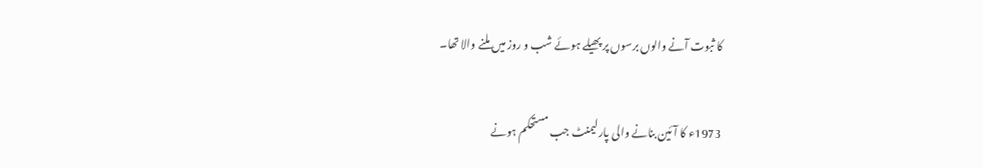کا ثبوت آنے والوں برسوں پر پھیلے ہوئے شب و روز میں ملنے والا تھا۔

1973ء کا آئین بنانے والی پارلیمنٹ جب مستحکم ہونے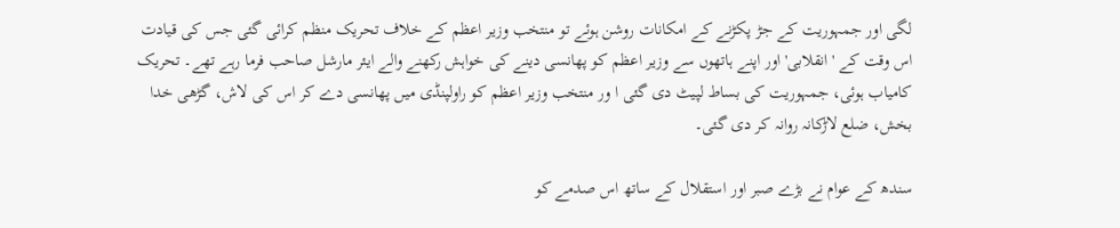لگی اور جمہوریت کے جڑ پکڑنے کے امکانات روشن ہوئے تو منتخب وزیر اعظم کے خلاف تحریک منظم کرائی گئی جس کی قیادت اس وقت کے 'انقلابی' اور اپنے ہاتھوں سے وزیر اعظم کو پھانسی دینے کی خواہش رکھنے والے ایئر مارشل صاحب فرما رہے تھے۔ تحریک کامیاب ہوئی، جمہوریت کی بساط لپیٹ دی گئی ا ور منتخب وزیر اعظم کو راولپنڈی میں پھانسی دے کر اس کی لاش، گڑھی خدا بخش، ضلع لاڑکانہ روانہ کر دی گئی۔

سندھ کے عوام نے بڑے صبر اور استقلال کے ساتھ اس صدمے کو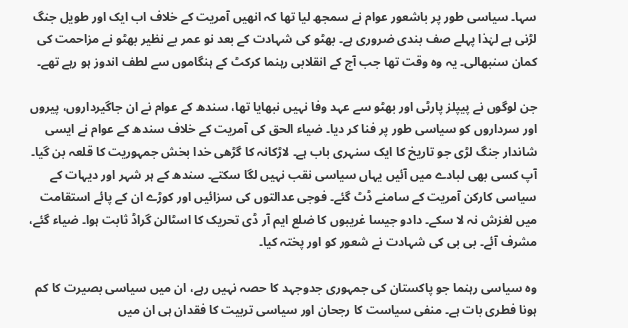سہا۔ سیاسی طور پر باشعور عوام نے سمجھ لیا تھا کہ انھیں آمریت کے خلاف اب ایک اور طویل جنگ لڑنی ہے لہٰذا پہلے صف بندی ضروری ہے۔ بھٹو کی شہادت کے بعد نو عمر بے نظیر بھٹو نے مزاحمت کی کمان سنبھالی۔ یہ وہ وقت تھا جب آج کے انقلابی رہنما کرکٹ کے ہنگاموں سے لطف اندوز ہو رہے تھے۔

جن لوگوں نے پیپلز پارٹی اور بھٹو سے عہد وفا نہیں نبھایا تھا، سندھ کے عوام نے ان جاگیرداروں، پیروں اور سرداروں کو سیاسی طور پر فنا کر دیا۔ ضیاء الحق کی آمریت کے خلاف سندھ کے عوام نے ایسی شاندار جنگ لڑی جو تاریخ کا ایک سنہری باب ہے۔ لاڑکانہ کا گڑھی خدا بخش جمہوریت کا قلعہ بن گیا۔ آپ کسی بھی لبادے میں آئیں یہاں سیاسی نقب نہیں لگا سکتے۔ سندھ کے ہر شہر اور دیہات کے سیاسی کارکن آمریت کے سامنے ڈٹ گئے۔ فوجی عدالتوں کی سزائیں اور کوڑے ان کے پائے استقامت میں لغزش نہ لا سکے۔ دادو جیسا غریبوں کا ضلع ایم آر ڈی تحریک کا اسٹالن گراڈ ثابت ہوا۔ ضیاء گئے، مشرف آئے۔ بی بی کی شہادت نے شعور کو اور پختہ کیا۔

وہ سیاسی رہنما جو پاکستان کی جمہوری جدوجہد کا حصہ نہیں رہے، ان میں سیاسی بصیرت کا کم ہونا فطری بات ہے۔ منفی سیاست کا رجحان اور سیاسی تربیت کا فقدان ہی ان میں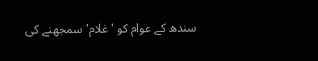سندھ کے عوام کو 'غلام' سمجھنے کی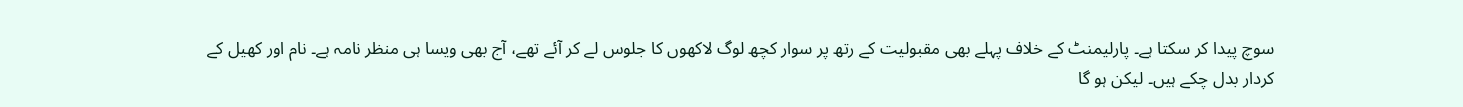سوچ پیدا کر سکتا ہے۔ پارلیمنٹ کے خلاف پہلے بھی مقبولیت کے رتھ پر سوار کچھ لوگ لاکھوں کا جلوس لے کر آئے تھے، آج بھی ویسا ہی منظر نامہ ہے۔ نام اور کھیل کے کردار بدل چکے ہیں۔ لیکن ہو گا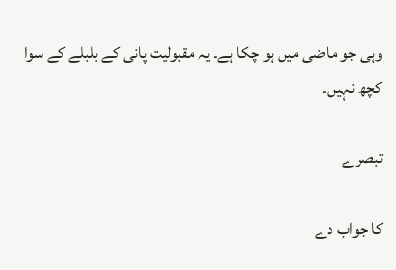وہی جو ماضی میں ہو چکا ہے۔ یہ مقبولیت پانی کے بلبلے کے سوا کچھ نہیں۔

تبصرے

کا جواب دے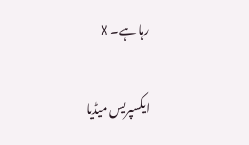رہا ہے۔ X

ایکسپریس میڈیا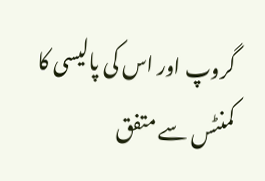گروپ اور اس کی پالیسی کا کمنٹس سے متفق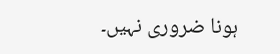ہونا ضروری نہیں۔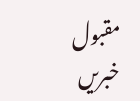مقبول خبریں